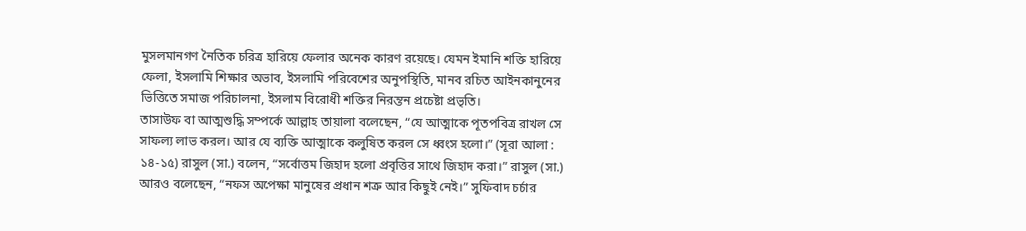মুসলমানগণ নৈতিক চরিত্র হারিয়ে ফেলার অনেক কারণ রয়েছে। যেমন ইমানি শক্তি হারিয়ে ফেলা, ইসলামি শিক্ষার অভাব, ইসলামি পরিবেশের অনুপস্থিতি, মানব রচিত আইনকানুনের ভিত্তিতে সমাজ পরিচালনা, ইসলাম বিরোধী শক্তির নিরন্তন প্রচেষ্টা প্রভৃতি।
তাসাউফ বা আত্মশুদ্ধি সম্পর্কে আল্লাহ তায়ালা বলেছেন, “যে আত্মাকে পূতপবিত্র রাখল সে সাফল্য লাভ করল। আর যে ব্যক্তি আত্মাকে কলুষিত করল সে ধ্বংস হলো।” (সূরা আলা : ১৪-১৫) রাসুল (সা.) বলেন, “সর্বোত্তম জিহাদ হলো প্রবৃত্তির সাথে জিহাদ করা।” রাসুল (সা.) আরও বলেছেন, “নফস অপেক্ষা মানুষের প্রধান শত্রু আর কিছুই নেই।” সুফিবাদ চর্চার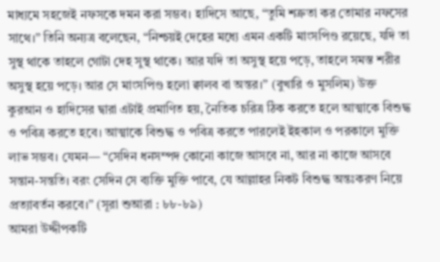মাধ্যমে সহজেই নফসকে দমন করা সম্ভব। হাদিসে আছে, “তুমি শত্রুতা কর তোমার নফসের সাথে।” তিনি অন্যত্র বলেছেন, “নিশ্চয়ই দেহের মধ্যে এমন একটি মাংসপিণ্ড রয়েছে, যদি তা সুস্থ থাকে তাহলে গোটা দেহ সুস্থ থাকে। আর যদি তা অসুস্থ হয়ে পড়ে, তাহলে সমস্ত শরীর অসুস্থ হয়ে পড়ে। আর সে মাংসপিণ্ড হলো ক্বালব বা অন্তর।” (বুখারি ও মুসলিম) উক্ত কুরআন ও হাদিসের দ্বারা এটাই প্রমাণিত হয়, নৈতিক চরিত্র ঠিক করতে হলে আত্মাকে বিশুদ্ধ ও পবিত্র করতে হবে। আত্মাকে বিশুদ্ধ ও পবিত্র করতে পারলেই ইহকাল ও পরকালে মুক্তি লাভ সম্ভব। যেমন— “সেদিন ধনসম্পদ কোনো কাজে আসবে না, আর না কাজে আসবে সন্তান-সন্ততি। বরং সেদিন সে ব্যক্তি মুক্তি পাবে, যে আল্লাহর নিকট বিশুদ্ধ অন্তঃকরণ নিয়ে প্রত্যাবর্তন করবে।” (সূরা শুআরা : ৮৮-৮৯)
আমরা উদ্দীপকটি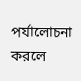পর্যালোচনা করলে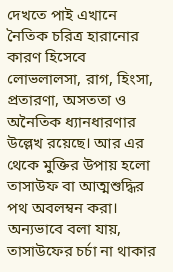দেখতে পাই এখানে নৈতিক চরিত্র হারানোর কারণ হিসেবে লোভলালসা, রাগ, হিংসা, প্রতারণা, অসততা ও অনৈতিক ধ্যানধারণার উল্লেখ রয়েছে। আর এর থেকে মুক্তির উপায় হলো তাসাউফ বা আত্মশুদ্ধির পথ অবলম্বন করা। অন্যভাবে বলা যায়, তাসাউফের চর্চা না থাকার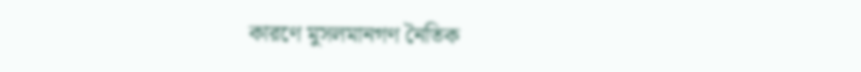কারণে মুসলমানগণ নৈতিক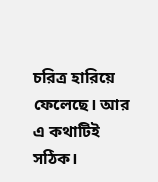চরিত্র হারিয়ে ফেলেছে। আর এ কথাটিই সঠিক।